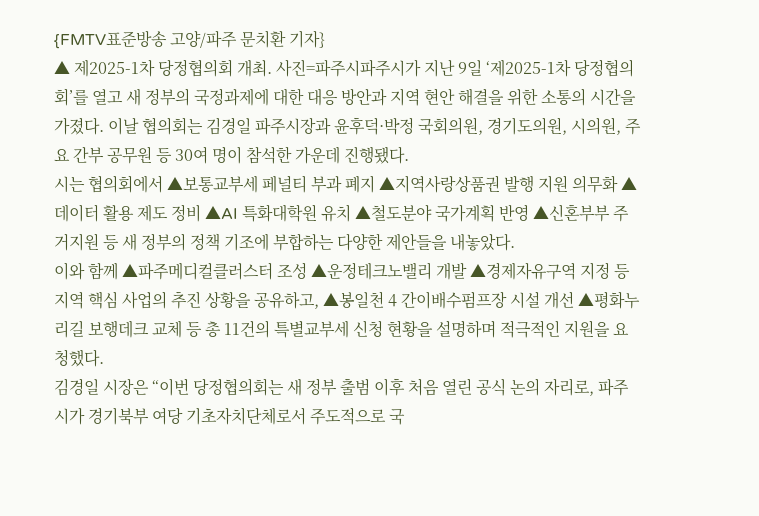{FMTV표준방송 고양/파주 문치환 기자}
▲ 제2025-1차 당정협의회 개최. 사진=파주시파주시가 지난 9일 ‘제2025-1차 당정협의회’를 열고 새 정부의 국정과제에 대한 대응 방안과 지역 현안 해결을 위한 소통의 시간을 가졌다. 이날 협의회는 김경일 파주시장과 윤후덕·박정 국회의원, 경기도의원, 시의원, 주요 간부 공무원 등 30여 명이 참석한 가운데 진행됐다.
시는 협의회에서 ▲보통교부세 페널티 부과 폐지 ▲지역사랑상품권 발행 지원 의무화 ▲데이터 활용 제도 정비 ▲AI 특화대학원 유치 ▲철도분야 국가계획 반영 ▲신혼부부 주거지원 등 새 정부의 정책 기조에 부합하는 다양한 제안들을 내놓았다.
이와 함께 ▲파주메디컬클러스터 조성 ▲운정테크노밸리 개발 ▲경제자유구역 지정 등 지역 핵심 사업의 추진 상황을 공유하고, ▲봉일천 4 간이배수펌프장 시설 개선 ▲평화누리길 보행데크 교체 등 총 11건의 특별교부세 신청 현황을 설명하며 적극적인 지원을 요청했다.
김경일 시장은 “이번 당정협의회는 새 정부 출범 이후 처음 열린 공식 논의 자리로, 파주시가 경기북부 여당 기초자치단체로서 주도적으로 국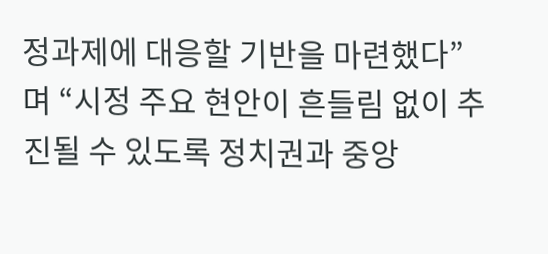정과제에 대응할 기반을 마련했다”며 “시정 주요 현안이 흔들림 없이 추진될 수 있도록 정치권과 중앙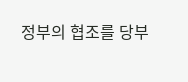정부의 협조를 당부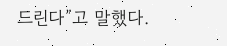드린다”고 말했다.